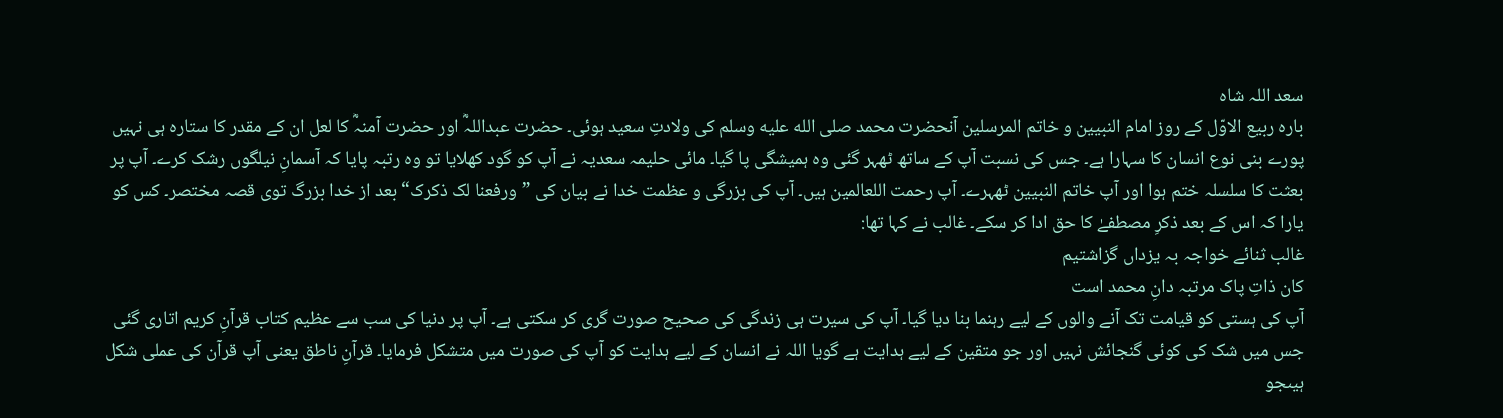سعد اللہ شاہ
بارہ ربیع الاوّل کے روز امام النبیین و خاتم المرسلین آنحضرت محمد صلى الله عليه وسلم کی ولادتِ سعید ہوئی۔ حضرت عبداللہؓ اور حضرت آمنہؓ کا لعل ان کے مقدر کا ستارہ ہی نہیں پورے بنی نوع انسان کا سہارا ہے۔ جس کی نسبت آپ کے ساتھ ٹھہر گئی وہ ہمیشگی پا گیا۔ مائی حلیمہ سعدیہ نے آپ کو گود کھلایا تو وہ رتبہ پایا کہ آسمانِ نیلگوں رشک کرے۔ آپ پر بعثت کا سلسلہ ختم ہوا اور آپ خاتم النبیین ٹھہرے۔ آپ رحمت اللعالمین ہیں۔ آپ کی بزرگی و عظمت خدا نے بیان کی ”ورفعنا لک ذکرک“ بعد از خدا بزرگ توی قصہ مختصر۔ کس کو یارا کہ اس کے بعد ذکرِ مصطفےٰ کا حق ادا کر سکے۔ غالب نے کہا تھا:
غالب ثنائے خواجہ بہ یزداں گزاشتیم
کان ذاتِ پاک مرتبہ دانِ محمد است
آپ کی ہستی کو قیامت تک آنے والوں کے لیے رہنما بنا دیا گیا۔ آپ کی سیرت ہی زندگی کی صحیح صورت گری کر سکتی ہے۔ آپ پر دنیا کی سب سے عظیم کتاب قرآنِ کریم اتاری گئی جس میں شک کی کوئی گنجائش نہیں اور جو متقین کے لیے ہدایت ہے گویا اللہ نے انسان کے لیے ہدایت کو آپ کی صورت میں متشکل فرمایا۔ قرآنِ ناطق یعنی آپ قرآن کی عملی شکل ہیںجو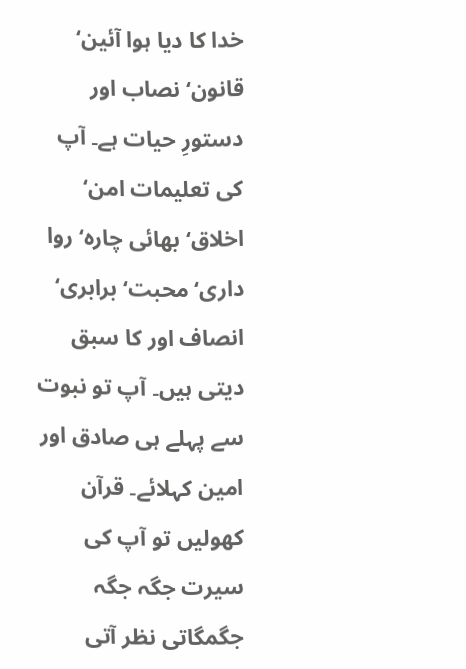خدا کا دیا ہوا آئین‘ قانون‘ نصاب اور دستورِ حیات ہے۔ آپ کی تعلیمات امن‘ اخلاق‘ بھائی چارہ‘ روا داری‘ محبت‘ برابری‘ انصاف اور کا سبق دیتی ہیں۔ آپ تو نبوت سے پہلے ہی صادق اور امین کہلائے۔ قرآن کھولیں تو آپ کی سیرت جگہ جگہ جگمگاتی نظر آتی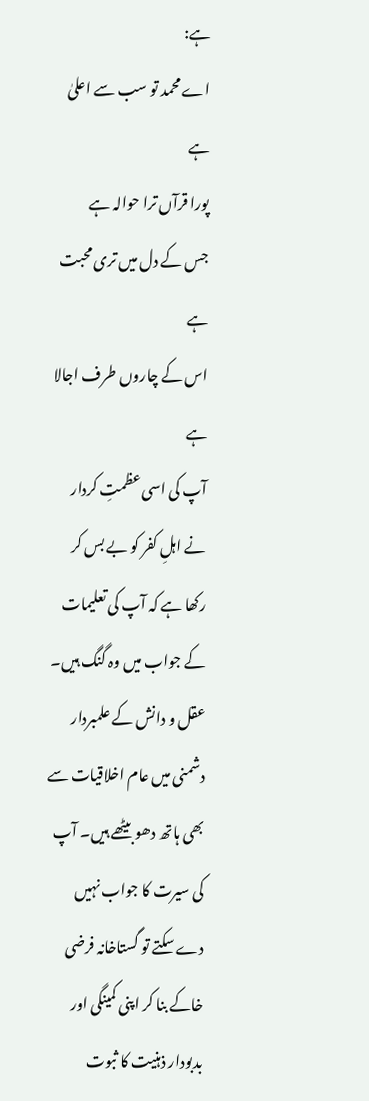ہے:
اے محمد تو سب سے اعلیٰ ہے
پورا قرآں ترا حوالہ ہے
جس کے دل میں تری محبت ہے
اس کے چاروں طرف اجالا ہے
آپ کی اسی عظمتِ کردار نے اہلِ کفر کو بے بس کر رکھا ہے کہ آپ کی تعلیمات کے جواب میں وہ گنگ ہیں۔ عقل و دانش کے علمبردار دشمنی میں عام اخلاقیات سے بھی ہاتھ دھو بیٹھے ہیں۔ آپ کی سیرت کا جواب نہیں دے سکتے تو گستاخانہ فرضی خاکے بنا کر اپنی کمینگی اور بدبودار ذہنیت کا ثبوت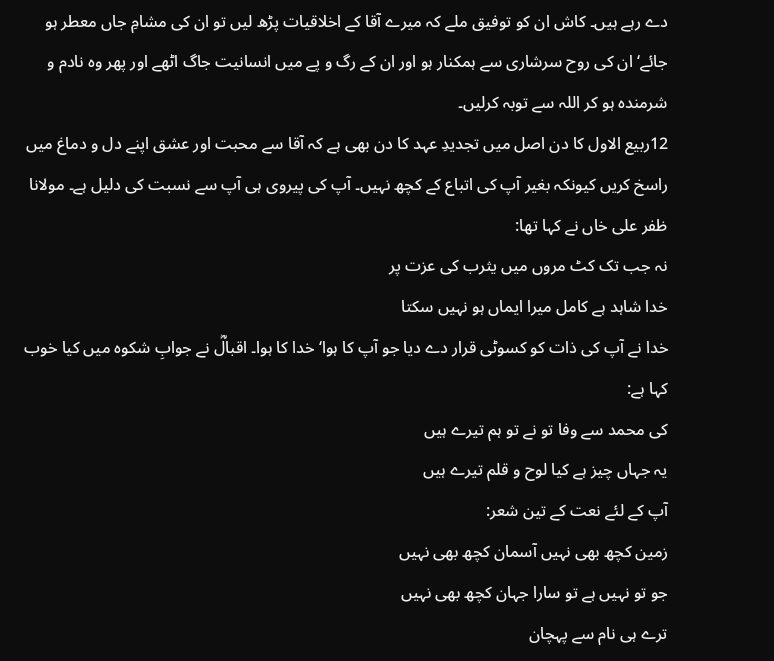دے رہے ہیں۔ کاش ان کو توفیق ملے کہ میرے آقا کے اخلاقیات پڑھ لیں تو ان کی مشامِ جاں معطر ہو جائے‘ ان کی روح سرشاری سے ہمکنار ہو اور ان کے رگ و پے میں انسانیت جاگ اٹھے اور پھر وہ نادم و شرمندہ ہو کر اللہ سے توبہ کرلیں۔
12ربیع الاول کا دن اصل میں تجدیدِ عہد کا دن بھی ہے کہ آقا سے محبت اور عشق اپنے دل و دماغ میں راسخ کریں کیونکہ بغیر آپ کی اتباع کے کچھ نہیں۔ آپ کی پیروی ہی آپ سے نسبت کی دلیل ہے۔ مولانا ظفر علی خاں نے کہا تھا:
نہ جب تک کٹ مروں میں یثرب کی عزت پر
خدا شاہد ہے کامل میرا ایماں ہو نہیں سکتا
خدا نے آپ کی ذات کو کسوٹی قرار دے دیا جو آپ کا ہوا‘ خدا کا ہوا۔ اقبالؓ نے جوابِ شکوہ میں کیا خوب کہا ہے:
کی محمد سے وفا تو نے تو ہم تیرے ہیں
یہ جہاں چیز ہے کیا لوح و قلم تیرے ہیں
آپ کے لئے نعت کے تین شعر:
زمین کچھ بھی نہیں آسمان کچھ بھی نہیں
جو تو نہیں ہے تو سارا جہان کچھ بھی نہیں
ترے ہی نام سے پہچان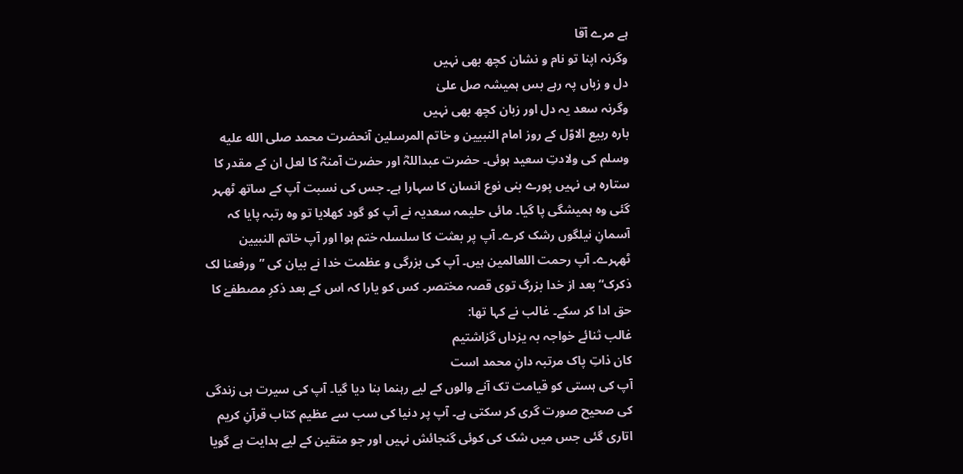ہے مرے آقا
وگرنہ اپنا تو نام و نشان کچھ بھی نہیں
دل و زباں پہ رہے بس ہمیشہ صل علیٰ
وگرنہ سعد یہ دل اور زبان کچھ بھی نہیں
بارہ ربیع الاوّل کے روز امام النبیین و خاتم المرسلین آنحضرت محمد صلى الله عليه وسلم کی ولادتِ سعید ہوئی۔ حضرت عبداللہؓ اور حضرت آمنہؓ کا لعل ان کے مقدر کا ستارہ ہی نہیں پورے بنی نوع انسان کا سہارا ہے۔ جس کی نسبت آپ کے ساتھ ٹھہر گئی وہ ہمیشگی پا گیا۔ مائی حلیمہ سعدیہ نے آپ کو گود کھلایا تو وہ رتبہ پایا کہ آسمانِ نیلگوں رشک کرے۔ آپ پر بعثت کا سلسلہ ختم ہوا اور آپ خاتم النبیین ٹھہرے۔ آپ رحمت اللعالمین ہیں۔ آپ کی بزرگی و عظمت خدا نے بیان کی ”ورفعنا لک ذکرک“ بعد از خدا بزرگ توی قصہ مختصر۔ کس کو یارا کہ اس کے بعد ذکرِ مصطفےٰ کا حق ادا کر سکے۔ غالب نے کہا تھا:
غالب ثنائے خواجہ بہ یزداں گزاشتیم
کان ذاتِ پاک مرتبہ دانِ محمد است
آپ کی ہستی کو قیامت تک آنے والوں کے لیے رہنما بنا دیا گیا۔ آپ کی سیرت ہی زندگی کی صحیح صورت گری کر سکتی ہے۔ آپ پر دنیا کی سب سے عظیم کتاب قرآنِ کریم اتاری گئی جس میں شک کی کوئی گنجائش نہیں اور جو متقین کے لیے ہدایت ہے گویا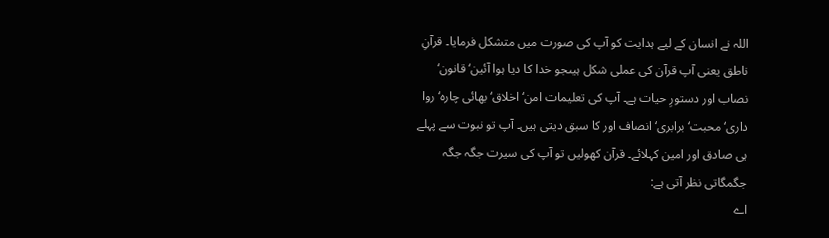اللہ نے انسان کے لیے ہدایت کو آپ کی صورت میں متشکل فرمایا۔ قرآنِ ناطق یعنی آپ قرآن کی عملی شکل ہیںجو خدا کا دیا ہوا آئین‘ قانون‘ نصاب اور دستورِ حیات ہے۔ آپ کی تعلیمات امن‘ اخلاق‘ بھائی چارہ‘ روا داری‘ محبت‘ برابری‘ انصاف اور کا سبق دیتی ہیں۔ آپ تو نبوت سے پہلے ہی صادق اور امین کہلائے۔ قرآن کھولیں تو آپ کی سیرت جگہ جگہ جگمگاتی نظر آتی ہے:
اے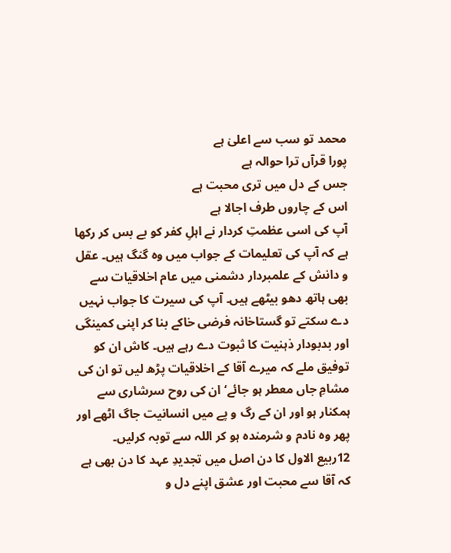محمد تو سب سے اعلیٰ ہے
پورا قرآں ترا حوالہ ہے
جس کے دل میں تری محبت ہے
اس کے چاروں طرف اجالا ہے
آپ کی اسی عظمتِ کردار نے اہلِ کفر کو بے بس کر رکھا ہے کہ آپ کی تعلیمات کے جواب میں وہ گنگ ہیں۔ عقل و دانش کے علمبردار دشمنی میں عام اخلاقیات سے بھی ہاتھ دھو بیٹھے ہیں۔ آپ کی سیرت کا جواب نہیں دے سکتے تو گستاخانہ فرضی خاکے بنا کر اپنی کمینگی اور بدبودار ذہنیت کا ثبوت دے رہے ہیں۔ کاش ان کو توفیق ملے کہ میرے آقا کے اخلاقیات پڑھ لیں تو ان کی مشامِ جاں معطر ہو جائے‘ ان کی روح سرشاری سے ہمکنار ہو اور ان کے رگ و پے میں انسانیت جاگ اٹھے اور پھر وہ نادم و شرمندہ ہو کر اللہ سے توبہ کرلیں۔
12ربیع الاول کا دن اصل میں تجدیدِ عہد کا دن بھی ہے کہ آقا سے محبت اور عشق اپنے دل و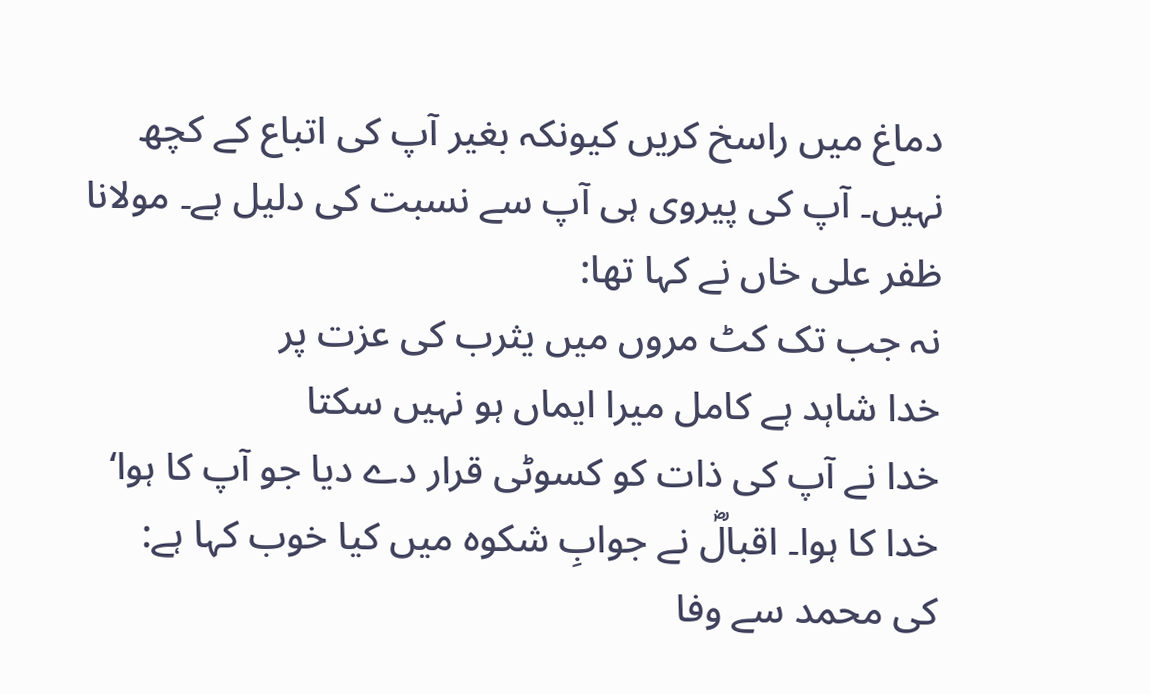دماغ میں راسخ کریں کیونکہ بغیر آپ کی اتباع کے کچھ نہیں۔ آپ کی پیروی ہی آپ سے نسبت کی دلیل ہے۔ مولانا ظفر علی خاں نے کہا تھا:
نہ جب تک کٹ مروں میں یثرب کی عزت پر
خدا شاہد ہے کامل میرا ایماں ہو نہیں سکتا
خدا نے آپ کی ذات کو کسوٹی قرار دے دیا جو آپ کا ہوا‘ خدا کا ہوا۔ اقبالؓ نے جوابِ شکوہ میں کیا خوب کہا ہے:
کی محمد سے وفا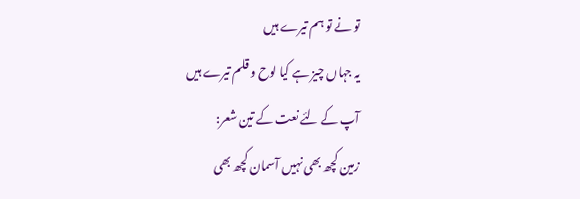تو نے تو ہم تیرے ہیں
یہ جہاں چیز ہے کیا لوح و قلم تیرے ہیں
آپ کے لئے نعت کے تین شعر:
زمین کچھ بھی نہیں آسمان کچھ بھی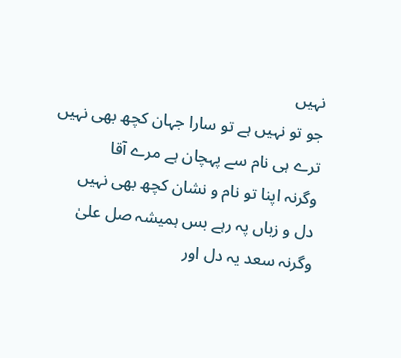نہیں
جو تو نہیں ہے تو سارا جہان کچھ بھی نہیں
ترے ہی نام سے پہچان ہے مرے آقا
وگرنہ اپنا تو نام و نشان کچھ بھی نہیں
دل و زباں پہ رہے بس ہمیشہ صل علیٰ
وگرنہ سعد یہ دل اور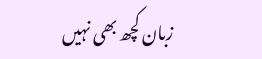زبان کچھ بھی نہیں